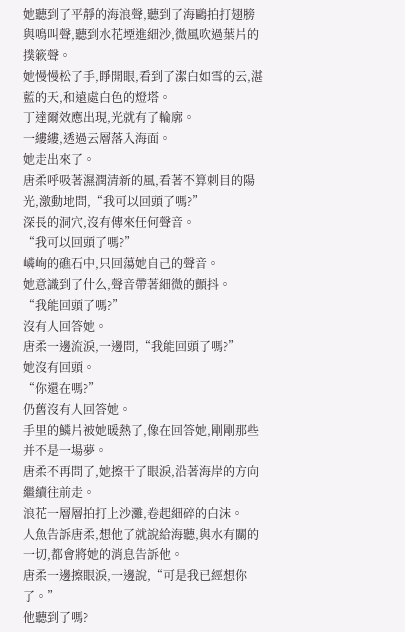她聽到了平靜的海浪聲,聽到了海鷗拍打翅膀與鳴叫聲,聽到水花堙進細沙,微風吹過葉片的撲簌聲。
她慢慢松了手,睜開眼,看到了潔白如雪的云,湛藍的天,和遠處白色的燈塔。
丁達爾效應出現,光就有了輪廓。
一縷縷,透過云層落入海面。
她走出來了。
唐柔呼吸著濕潤清新的風,看著不算刺目的陽光,激動地問,“我可以回頭了嗎?”
深長的洞穴,沒有傳來任何聲音。
“我可以回頭了嗎?”
嶙峋的礁石中,只回蕩她自己的聲音。
她意識到了什么,聲音帶著細微的顫抖。
“我能回頭了嗎?”
沒有人回答她。
唐柔一邊流淚,一邊問,“我能回頭了嗎?”
她沒有回頭。
“你還在嗎?”
仍舊沒有人回答她。
手里的鱗片被她暖熱了,像在回答她,剛剛那些并不是一場夢。
唐柔不再問了,她擦干了眼淚,沿著海岸的方向繼續往前走。
浪花一層層拍打上沙灘,卷起細碎的白沫。
人魚告訴唐柔,想他了就說給海聽,與水有關的一切,都會將她的消息告訴他。
唐柔一邊擦眼淚,一邊說,“可是我已經想你了。”
他聽到了嗎?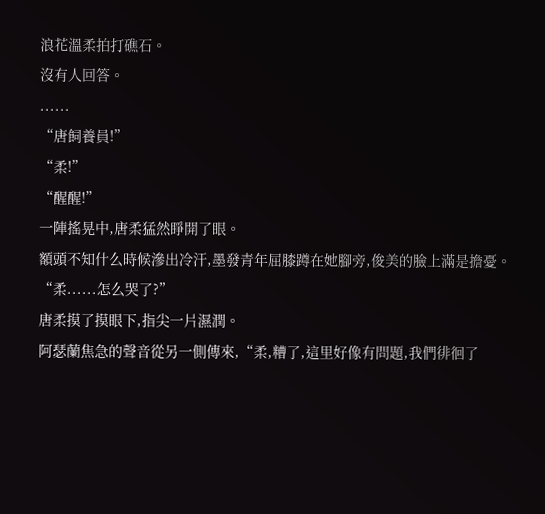浪花溫柔拍打礁石。
沒有人回答。
......
“唐飼養員!”
“柔!”
“醒醒!”
一陣搖晃中,唐柔猛然睜開了眼。
額頭不知什么時候滲出冷汗,墨發青年屈膝蹲在她腳旁,俊美的臉上滿是擔憂。
“柔......怎么哭了?”
唐柔摸了摸眼下,指尖一片濕潤。
阿瑟蘭焦急的聲音從另一側傳來,“柔,糟了,這里好像有問題,我們徘徊了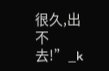很久,出不去!”_k